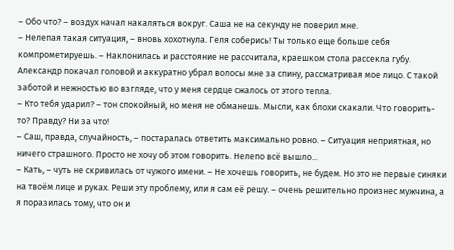– Обо что? – воздух начал накаляться вокруг. Саша не на секунду не поверил мне.
– Нелепая такая ситуация, – вновь хохотнула. Геля соберись! Ты только еще больше себя компрометируешь. – Наклонилась и расстояние не рассчитала, краешком стола рассекла губу.
Александр покачал головой и аккуратно убрал волосы мне за спину, рассматривая мое лицо. С такой заботой и нежностью во взгляде, что у меня сердце сжалось от этого тепла.
– Кто тебя ударил? – тон спокойный, но меня не обманешь. Мысли, как блохи скакали. Что говорить-то? Правду? Ни за что!
– Саш, правда, случайность, – постаралась ответить максимально ровно. – Ситуация неприятная, но ничего страшного. Просто не хочу об этом говорить. Нелепо всё вышло...
– Кать, – чуть не скривилась от чужого имени. – Не хочешь говорить, не будем. Но это не первые синяки на твоём лице и руках. Реши эту проблему, или я сам её решу. – очень решительно произнес мужчина, а я поразилась тому, что он и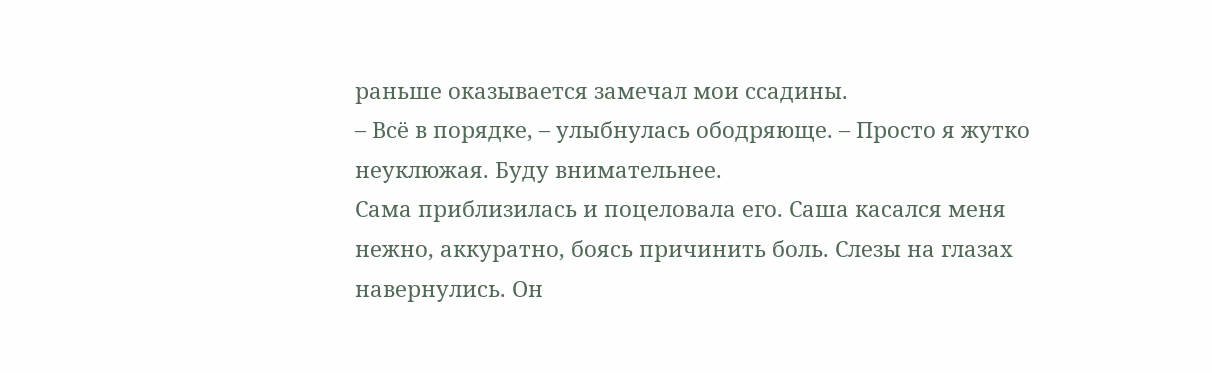раньше оказывается замечал мои ссадины.
– Всё в порядке, – улыбнулась ободряюще. – Просто я жутко неуклюжая. Буду внимательнее.
Сама приблизилась и поцеловала его. Саша касался меня нежно, аккуратно, боясь причинить боль. Слезы на глазах навернулись. Он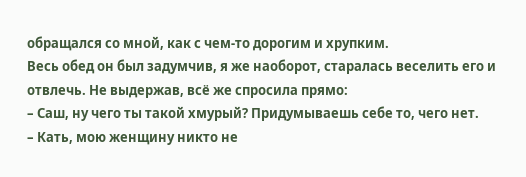обращался со мной, как с чем-то дорогим и хрупким.
Весь обед он был задумчив, я же наоборот, старалась веселить его и отвлечь. Не выдержав, всё же спросила прямо:
– Саш, ну чего ты такой хмурый? Придумываешь себе то, чего нет.
– Кать, мою женщину никто не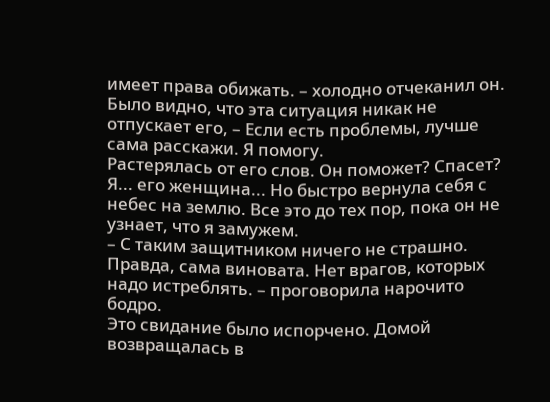имеет права обижать. – холодно отчеканил он. Было видно, что эта ситуация никак не отпускает его, – Если есть проблемы, лучше сама расскажи. Я помогу.
Растерялась от его слов. Он поможет? Спасет? Я... его женщина... Но быстро вернула себя с небес на землю. Все это до тех пор, пока он не узнает, что я замужем.
– С таким защитником ничего не страшно. Правда, сама виновата. Нет врагов, которых надо истреблять. – проговорила нарочито бодро.
Это свидание было испорчено. Домой возвращалась в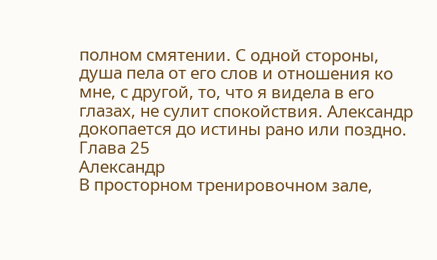полном смятении. С одной стороны, душа пела от его слов и отношения ко мне, с другой, то, что я видела в его глазах, не сулит спокойствия. Александр докопается до истины рано или поздно.
Глава 25
Александр
В просторном тренировочном зале,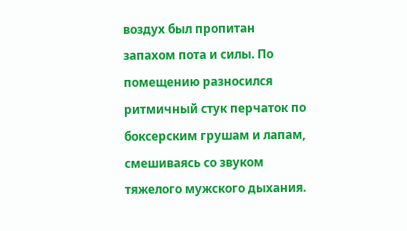воздух был пропитан запахом пота и силы. По помещению разносился ритмичный стук перчаток по боксерским грушам и лапам, смешиваясь со звуком тяжелого мужского дыхания.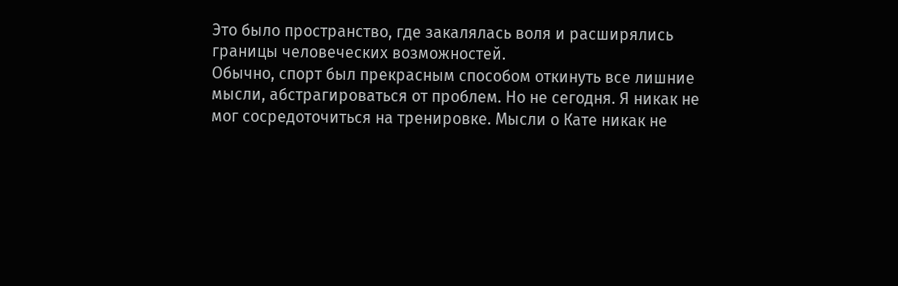Это было пространство, где закалялась воля и расширялись границы человеческих возможностей.
Обычно, спорт был прекрасным способом откинуть все лишние мысли, абстрагироваться от проблем. Но не сегодня. Я никак не мог сосредоточиться на тренировке. Мысли о Кате никак не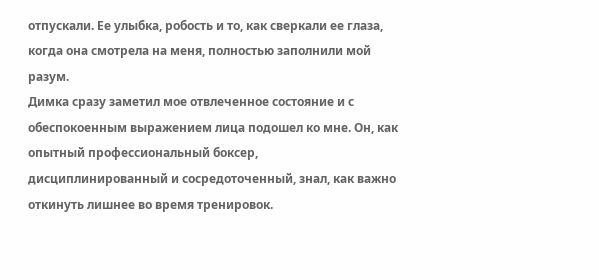отпускали. Ее улыбка, робость и то, как сверкали ее глаза, когда она смотрела на меня, полностью заполнили мой разум.
Димка сразу заметил мое отвлеченное состояние и с обеспокоенным выражением лица подошел ко мне. Он, как опытный профессиональный боксер, дисциплинированный и сосредоточенный, знал, как важно откинуть лишнее во время тренировок.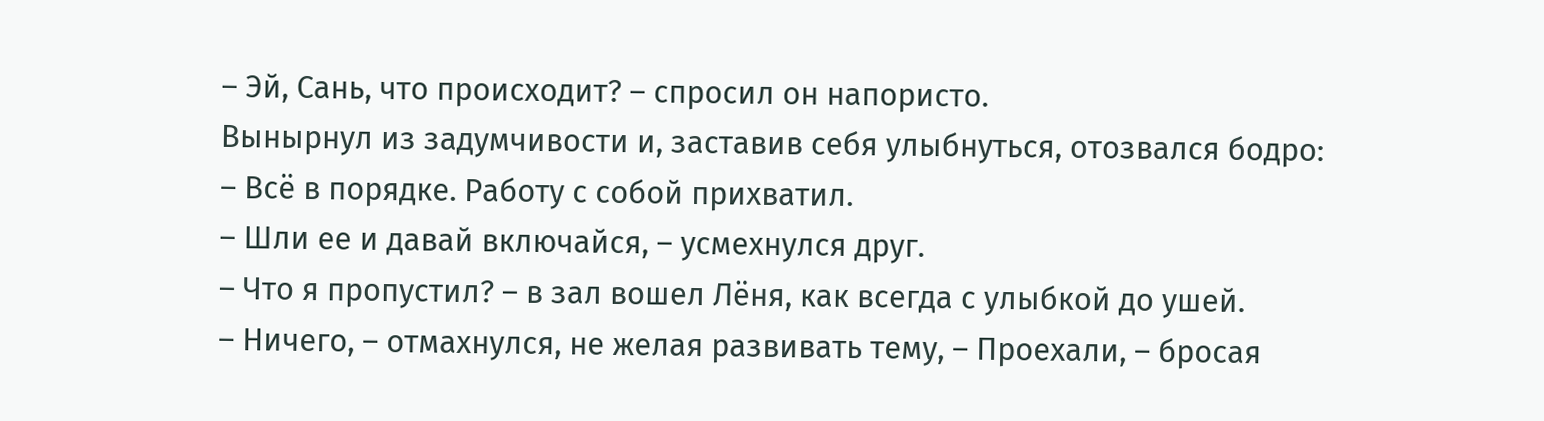– Эй, Сань, что происходит? – спросил он напористо.
Вынырнул из задумчивости и, заставив себя улыбнуться, отозвался бодро:
– Всё в порядке. Работу с собой прихватил.
– Шли ее и давай включайся, – усмехнулся друг.
– Что я пропустил? – в зал вошел Лёня, как всегда с улыбкой до ушей.
– Ничего, – отмахнулся, не желая развивать тему, – Проехали, – бросая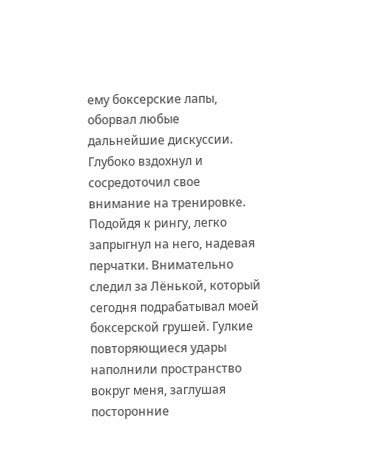ему боксерские лапы, оборвал любые дальнейшие дискуссии.
Глубоко вздохнул и сосредоточил свое внимание на тренировке. Подойдя к рингу, легко запрыгнул на него, надевая перчатки. Внимательно следил за Лёнькой, который сегодня подрабатывал моей боксерской грушей. Гулкие повторяющиеся удары наполнили пространство вокруг меня, заглушая посторонние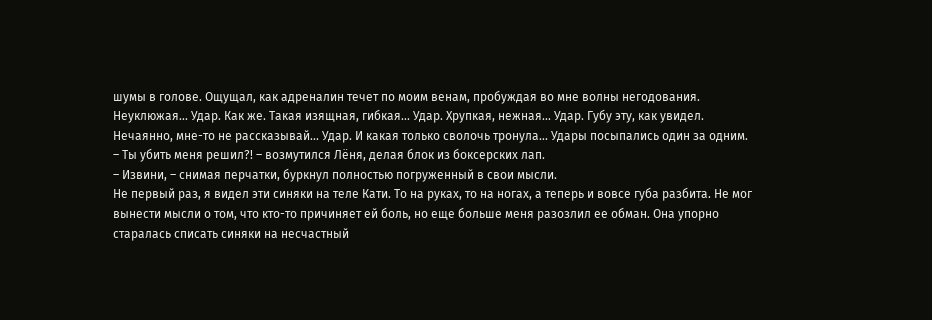шумы в голове. Ощущал, как адреналин течет по моим венам, пробуждая во мне волны негодования.
Неуклюжая... Удар. Как же. Такая изящная, гибкая... Удар. Хрупкая, нежная... Удар. Губу эту, как увидел. Нечаянно, мне-то не рассказывай... Удар. И какая только сволочь тронула... Удары посыпались один за одним.
– Ты убить меня решил?! – возмутился Лёня, делая блок из боксерских лап.
– Извини, – снимая перчатки, буркнул полностью погруженный в свои мысли.
Не первый раз, я видел эти синяки на теле Кати. То на руках, то на ногах, а теперь и вовсе губа разбита. Не мог вынести мысли о том, что кто-то причиняет ей боль, но еще больше меня разозлил ее обман. Она упорно старалась списать синяки на несчастный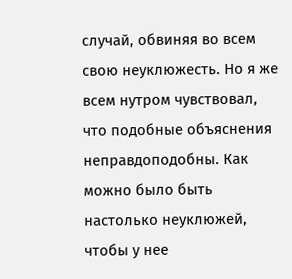случай, обвиняя во всем свою неуклюжесть. Но я же всем нутром чувствовал, что подобные объяснения неправдоподобны. Как можно было быть настолько неуклюжей, чтобы у нее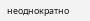неоднократно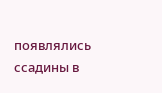появлялись ссадины в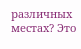различных местах? Это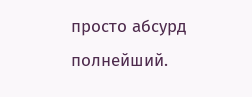просто абсурд полнейший.